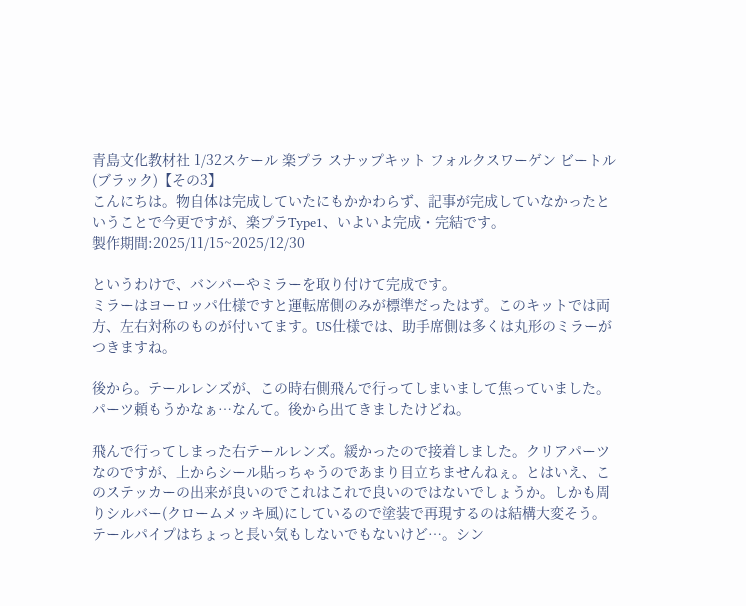青島文化教材社 1/32スケール 楽プラ スナップキット フォルクスワーゲン ビートル(ブラック)【その3】
こんにちは。物自体は完成していたにもかかわらず、記事が完成していなかったということで今更ですが、楽プラType1、いよいよ完成・完結です。
製作期間:2025/11/15~2025/12/30

というわけで、バンパーやミラーを取り付けて完成です。
ミラーはヨーロッパ仕様ですと運転席側のみが標準だったはず。このキットでは両方、左右対称のものが付いてます。US仕様では、助手席側は多くは丸形のミラーがつきますね。

後から。テールレンズが、この時右側飛んで行ってしまいまして焦っていました。パーツ頼もうかなぁ…なんて。後から出てきましたけどね。

飛んで行ってしまった右テールレンズ。緩かったので接着しました。クリアパーツなのですが、上からシール貼っちゃうのであまり目立ちませんねぇ。とはいえ、このステッカーの出来が良いのでこれはこれで良いのではないでしょうか。しかも周りシルバー(クロームメッキ風)にしているので塗装で再現するのは結構大変そう。
テールパイプはちょっと長い気もしないでもないけど…。シン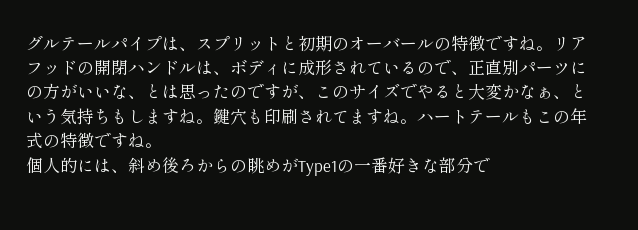グルテールパイプは、スプリットと初期のオーバールの特徴ですね。リアフッドの開閉ハンドルは、ボディに成形されているので、正直別パーツにの方がいいな、とは思ったのですが、このサイズでやると大変かなぁ、という気持ちもしますね。鍵穴も印刷されてますね。ハートテールもこの年式の特徴ですね。
個人的には、斜め後ろからの眺めがType1の一番好きな部分で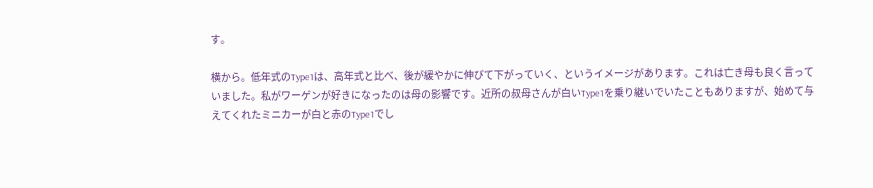す。

横から。低年式のType1は、高年式と比べ、後が緩やかに伸びて下がっていく、というイメージがあります。これは亡き母も良く言っていました。私がワーゲンが好きになったのは母の影響です。近所の叔母さんが白いType1を乗り継いでいたこともありますが、始めて与えてくれたミニカーが白と赤のType1でし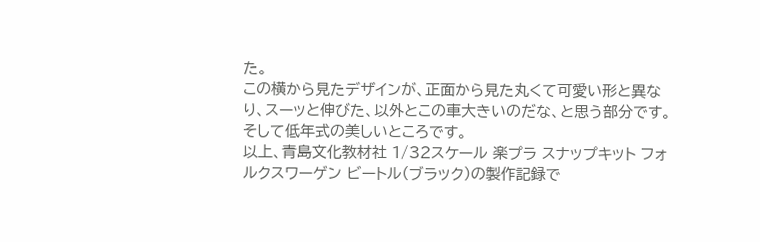た。
この横から見たデザインが、正面から見た丸くて可愛い形と異なり、スーッと伸びた、以外とこの車大きいのだな、と思う部分です。そして低年式の美しいところです。
以上、青島文化教材社 1/32スケール 楽プラ スナップキット フォルクスワーゲン ビートル(ブラック)の製作記録で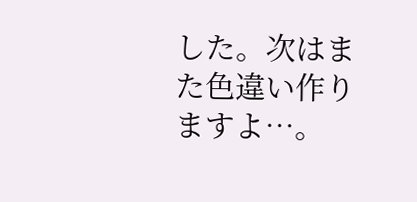した。次はまた色違い作りますよ…。